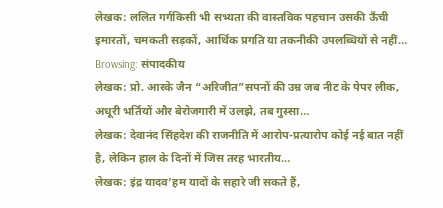लेखक: ललित गर्गकिसी भी सभ्यता की वास्तविक पहचान उसकी ऊँची इमारतों, चमकती सड़कों, आर्थिक प्रगति या तकनीकी उपलब्धियों से नहीं…
Browsing: संपादकीय
लेखक: प्रो. आरके जैन “अरिजीत”सपनों की उम्र जब नीट के पेपर लीक, अधूरी भर्तियों और बेरोजगारी में उलझे, तब गुस्सा…
लेखक: देवानंद सिंहदेश की राजनीति में आरोप-प्रत्यारोप कोई नई बात नहीं है, लेकिन हाल के दिनों में जिस तरह भारतीय…
लेखक: इंद्र यादव’हम यादों के सहारे जी सकते हैं,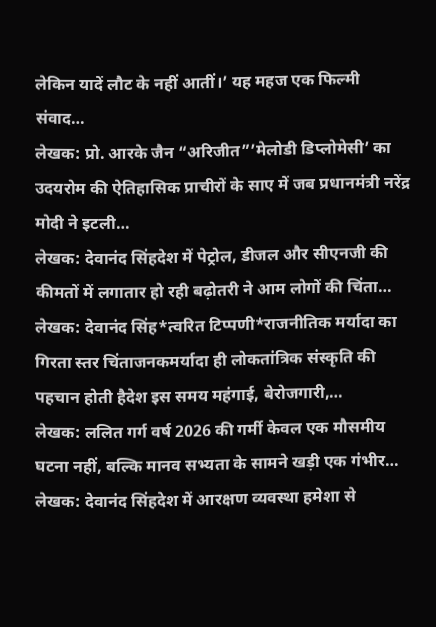लेकिन यादें लौट के नहीं आतीं।’ यह महज एक फिल्मी संवाद…
लेखक: प्रो. आरके जैन “अरिजीत”’मेलोडी डिप्लोमेसी’ का उदयरोम की ऐतिहासिक प्राचीरों के साए में जब प्रधानमंत्री नरेंद्र मोदी ने इटली…
लेखक: देवानंद सिंहदेश में पेट्रोल, डीजल और सीएनजी की कीमतों में लगातार हो रही बढ़ोतरी ने आम लोगों की चिंता…
लेखक: देवानंद सिंह*त्वरित टिप्पणी*राजनीतिक मर्यादा का गिरता स्तर चिंताजनकमर्यादा ही लोकतांत्रिक संस्कृति की पहचान होती हैदेश इस समय महंगाई, बेरोजगारी,…
लेखक: ललित गर्ग वर्ष 2026 की गर्मी केवल एक मौसमीय घटना नहीं, बल्कि मानव सभ्यता के सामने खड़ी एक गंभीर…
लेखक: देवानंद सिंहदेश में आरक्षण व्यवस्था हमेशा से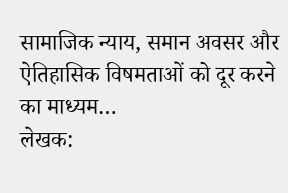सामाजिक न्याय, समान अवसर और ऐतिहासिक विषमताओं को दूर करने का माध्यम…
लेखक: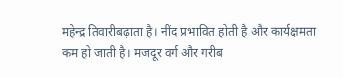महेन्द्र तिवारीबढ़ाता है। नींद प्रभावित होती है और कार्यक्षमता कम हो जाती है। मजदूर वर्ग और गरीब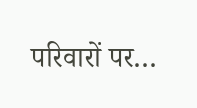परिवारों पर…